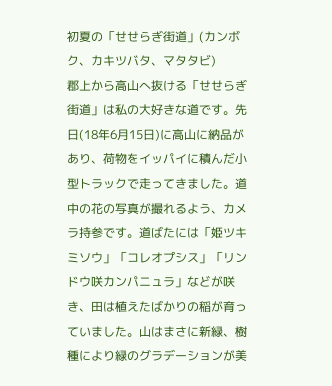初夏の「せせらぎ街道」(カンボク、カキツバタ、マタタビ)
郡上から高山へ抜ける「せせらぎ街道」は私の大好きな道です。先日(18年6月15日)に高山に納品があり、荷物をイッパイに積んだ小型トラックで走ってきました。道中の花の写真が撮れるよう、カメラ持参です。道ばたには「姫ツキミソウ」「コレオプシス」「リンドウ咲カンパニュラ」などが咲き、田は植えたばかりの稲が育っていました。山はまさに新緑、樹種により緑のグラデーションが美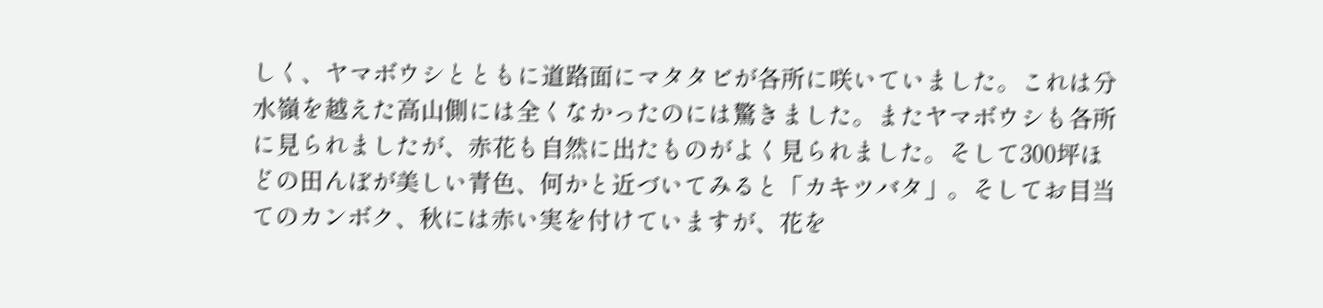しく、ヤマボウシとともに道路面にマタタビが各所に咲いていました。これは分水嶺を越えた高山側には全くなかったのには驚きました。またヤマボウシも各所に見られましたが、赤花も自然に出たものがよく見られました。そして300坪ほどの田んぼが美しい青色、何かと近づいてみると「カキツバタ」。そしてお目当てのカンボク、秋には赤い実を付けていますが、花を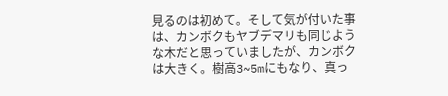見るのは初めて。そして気が付いた事は、カンボクもヤブデマリも同じような木だと思っていましたが、カンボクは大きく。樹高3~5mにもなり、真っ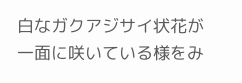白なガクアジサイ状花が一面に咲いている様をみ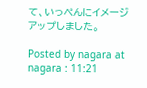て、いっぺんにイメージアップしました。

Posted by nagara at nagara : 11:21